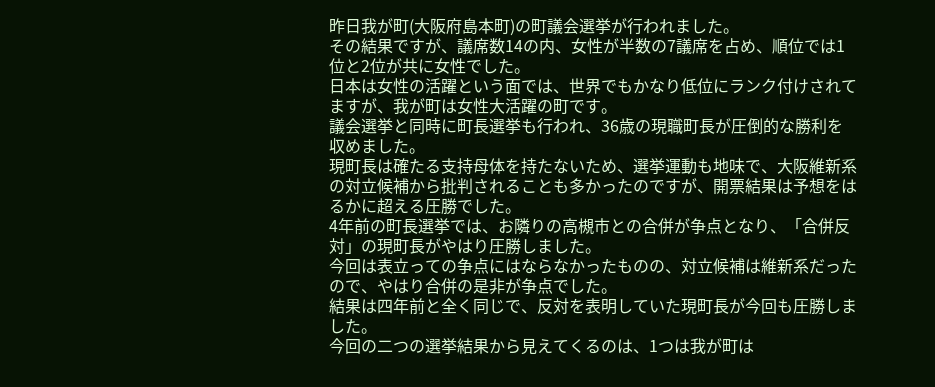昨日我が町(大阪府島本町)の町議会選挙が行われました。
その結果ですが、議席数14の内、女性が半数の7議席を占め、順位では1位と2位が共に女性でした。
日本は女性の活躍という面では、世界でもかなり低位にランク付けされてますが、我が町は女性大活躍の町です。
議会選挙と同時に町長選挙も行われ、36歳の現職町長が圧倒的な勝利を収めました。
現町長は確たる支持母体を持たないため、選挙運動も地味で、大阪維新系の対立候補から批判されることも多かったのですが、開票結果は予想をはるかに超える圧勝でした。
4年前の町長選挙では、お隣りの高槻市との合併が争点となり、「合併反対」の現町長がやはり圧勝しました。
今回は表立っての争点にはならなかったものの、対立候補は維新系だったので、やはり合併の是非が争点でした。
結果は四年前と全く同じで、反対を表明していた現町長が今回も圧勝しました。
今回の二つの選挙結果から見えてくるのは、1つは我が町は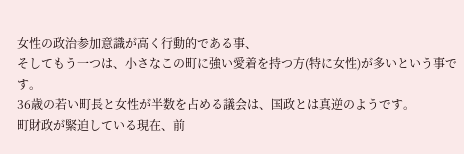女性の政治参加意識が高く行動的である事、
そしてもう一つは、小さなこの町に強い愛着を持つ方(特に女性)が多いという事です。
36歳の若い町長と女性が半数を占める議会は、国政とは真逆のようです。
町財政が緊迫している現在、前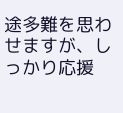途多難を思わせますが、しっかり応援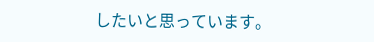したいと思っています。